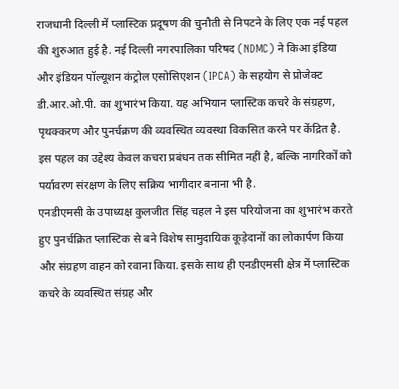राजधानी दिल्ली में प्लास्टिक प्रदूषण की चुनौती से निपटने के लिए एक नई पहल की शुरुआत हुई है. नई दिल्ली नगरपालिका परिषद (NDMC) ने किआ इंडिया और इंडियन पॉल्यूशन कंट्रोल एसोसिएशन (IPCA) के सहयोग से प्रोजेक्ट डी.आर.ओ.पी. का शुभारंभ किया. यह अभियान प्लास्टिक कचरे के संग्रहण, पृथक्करण और पुनर्चक्रण की व्यवस्थित व्यवस्था विकसित करने पर केंद्रित है. इस पहल का उद्देश्य केवल कचरा प्रबंधन तक सीमित नहीं है, बल्कि नागरिकों को पर्यावरण संरक्षण के लिए सक्रिय भागीदार बनाना भी है.
एनडीएमसी के उपाध्यक्ष कुलजीत सिंह चहल ने इस परियोजना का शुभारंभ करते हुए पुनर्चक्रित प्लास्टिक से बने विशेष सामुदायिक कूड़ेदानों का लोकार्पण किया और संग्रहण वाहन को रवाना किया. इसके साथ ही एनडीएमसी क्षेत्र में प्लास्टिक कचरे के व्यवस्थित संग्रह और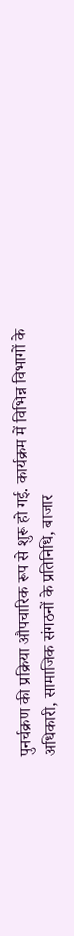पुनर्चक्रण की प्रक्रिया औपचारिक रूप से शुरू हो गई. कार्यक्रम में विभिन्न विभागों के अधिकारी, सामाजिक संगठनों के प्रतिनिधि, बाजार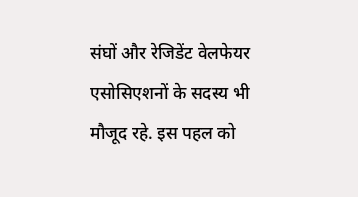संघों और रेजिडेंट वेलफेयर एसोसिएशनों के सदस्य भी मौजूद रहे. इस पहल को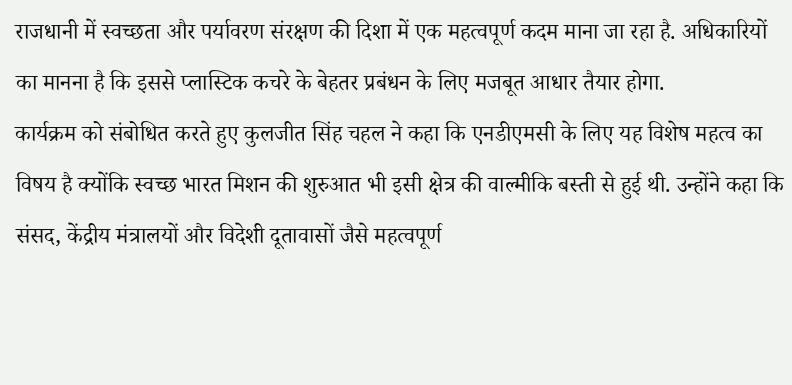राजधानी में स्वच्छता और पर्यावरण संरक्षण की दिशा में एक महत्वपूर्ण कदम माना जा रहा है. अधिकारियों का मानना है कि इससे प्लास्टिक कचरे के बेहतर प्रबंधन के लिए मजबूत आधार तैयार होगा.
कार्यक्रम को संबोधित करते हुए कुलजीत सिंह चहल ने कहा कि एनडीएमसी के लिए यह विशेष महत्व का विषय है क्योंकि स्वच्छ भारत मिशन की शुरुआत भी इसी क्षेत्र की वाल्मीकि बस्ती से हुई थी. उन्होंने कहा कि संसद, केंद्रीय मंत्रालयों और विदेशी दूतावासों जैसे महत्वपूर्ण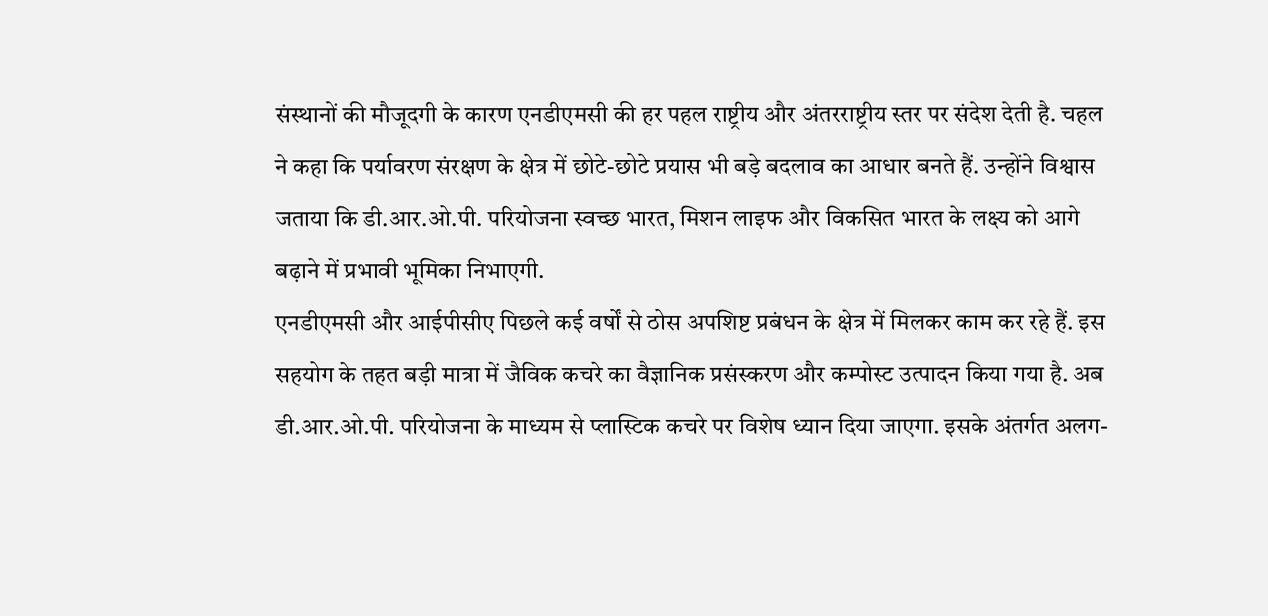संस्थानों की मौजूदगी के कारण एनडीएमसी की हर पहल राष्ट्रीय और अंतरराष्ट्रीय स्तर पर संदेश देती है. चहल ने कहा कि पर्यावरण संरक्षण के क्षेत्र में छोटे-छोटे प्रयास भी बड़े बदलाव का आधार बनते हैं. उन्होंने विश्वास जताया कि डी.आर.ओ.पी. परियोजना स्वच्छ भारत, मिशन लाइफ और विकसित भारत के लक्ष्य को आगे बढ़ाने में प्रभावी भूमिका निभाएगी.
एनडीएमसी और आईपीसीए पिछले कई वर्षों से ठोस अपशिष्ट प्रबंधन के क्षेत्र में मिलकर काम कर रहे हैं. इस सहयोग के तहत बड़ी मात्रा में जैविक कचरे का वैज्ञानिक प्रसंस्करण और कम्पोस्ट उत्पादन किया गया है. अब डी.आर.ओ.पी. परियोजना के माध्यम से प्लास्टिक कचरे पर विशेष ध्यान दिया जाएगा. इसके अंतर्गत अलग-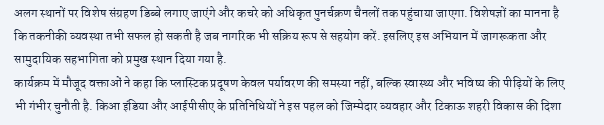अलग स्थानों पर विशेष संग्रहण डिब्बे लगाए जाएंगे और कचरे को अधिकृत पुनर्चक्रण चैनलों तक पहुंचाया जाएगा. विशेषज्ञों का मानना है कि तकनीकी व्यवस्था तभी सफल हो सकती है जब नागरिक भी सक्रिय रूप से सहयोग करें. इसलिए इस अभियान में जागरूकता और सामुदायिक सहभागिता को प्रमुख स्थान दिया गया है.
कार्यक्रम में मौजूद वक्ताओं ने कहा कि प्लास्टिक प्रदूषण केवल पर्यावरण की समस्या नहीं, बल्कि स्वास्थ्य और भविष्य की पीढ़ियों के लिए भी गंभीर चुनौती है. किआ इंडिया और आईपीसीए के प्रतिनिधियों ने इस पहल को जिम्मेदार व्यवहार और टिकाऊ शहरी विकास की दिशा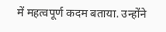में महत्वपूर्ण कदम बताया. उन्होंने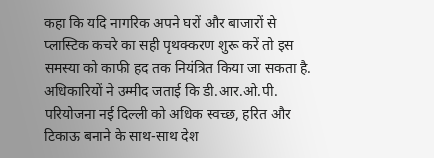कहा कि यदि नागरिक अपने घरों और बाजारों से प्लास्टिक कचरे का सही पृथक्करण शुरू करें तो इस समस्या को काफी हद तक नियंत्रित किया जा सकता है. अधिकारियों ने उम्मीद जताई कि डी.आर.ओ.पी. परियोजना नई दिल्ली को अधिक स्वच्छ, हरित और टिकाऊ बनाने के साथ-साथ देश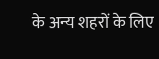के अन्य शहरों के लिए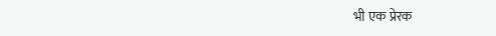भी एक प्रेरक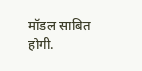मॉडल साबित होगी.